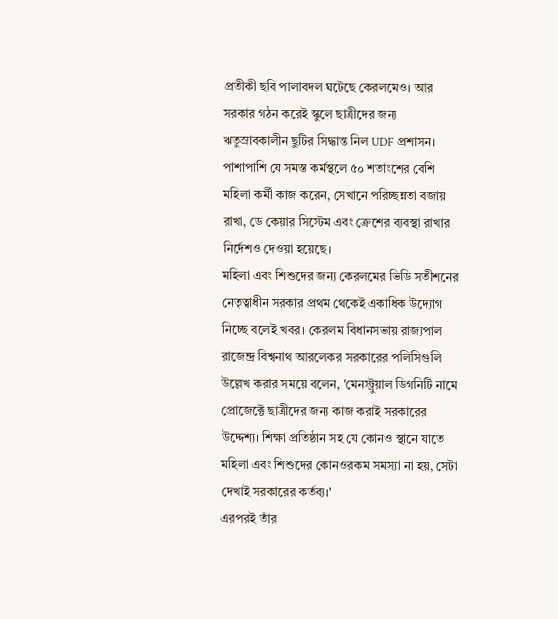প্রতীকী ছবি পালাবদল ঘটেছে কেরলমেও। আর সরকার গঠন করেই স্কুলে ছাত্রীদের জন্য ঋতুস্রাবকালীন ছুটির সিদ্ধান্ত নিল UDF প্রশাসন। পাশাপাশি যে সমস্ত কর্মস্থলে ৫০ শতাংশের বেশি মহিলা কর্মী কাজ করেন, সেখানে পরিচ্ছন্নতা বজায় রাখা, ডে কেয়ার সিস্টেম এবং ক্রেশের ব্যবস্থা রাখার নির্দেশও দেওয়া হয়েছে।
মহিলা এবং শিশুদের জন্য কেরলমের ভিডি সতীশনের নেতৃত্বাধীন সরকার প্রথম থেকেই একাধিক উদ্যোগ নিচ্ছে বলেই খবর। কেরলম বিধানসভায় রাজ্যপাল রাজেন্দ্র বিশ্বনাথ আরলেকর সরকারের পলিসিগুলি উল্লেখ করার সময়ে বলেন, 'মেনস্ট্রুয়াল ডিগনিটি নামে প্রোজেক্টে ছাত্রীদের জন্য কাজ করাই সরকারের উদ্দেশ্য। শিক্ষা প্রতিষ্ঠান সহ যে কোনও স্থানে যাতে মহিলা এবং শিশুদের কোনওরকম সমস্যা না হয়, সেটা দেখাই সরকারের কর্তব্য।'
এরপরই তাঁর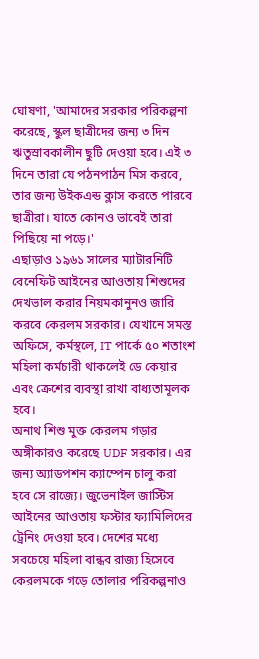ঘোষণা, 'আমাদের সরকার পরিকল্পনা করেছে, স্কুল ছাত্রীদের জন্য ৩ দিন ঋতুস্রাবকালীন ছুটি দেওয়া হবে। এই ৩ দিনে তারা যে পঠনপাঠন মিস করবে, তার জন্য উইকএন্ড ক্লাস করতে পারবে ছাত্রীরা। যাতে কোনও ভাবেই তারা পিছিয়ে না পড়ে।'
এছাড়াও ১৯৬১ সালের ম্যাটারনিটি বেনেফিট আইনের আওতায় শিশুদের দেখভাল করার নিয়মকানুনও জারি করবে কেরলম সরকার। যেখানে সমস্ত অফিসে, কর্মস্থলে, IT পার্কে ৫০ শতাংশ মহিলা কর্মচারী থাকলেই ডে কেয়ার এবং ক্রেশের ব্যবস্থা রাখা বাধ্যতামূলক হবে।
অনাথ শিশু মুক্ত কেরলম গড়ার অঙ্গীকারও করেছে UDF সরকার। এর জন্য অ্যাডপশন ক্যাম্পেন চালু করা হবে সে রাজ্যে। জুভেনাইল জাস্টিস আইনের আওতায় ফস্টার ফ্যামিলিদের ট্রেনিং দেওয়া হবে। দেশের মধ্যে সবচেয়ে মহিলা বান্ধব রাজ্য হিসেবে কেরলমকে গড়ে তোলার পরিকল্পনাও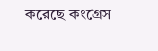করেছে কংগ্রেস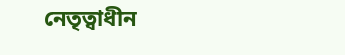নেতৃত্বাধীন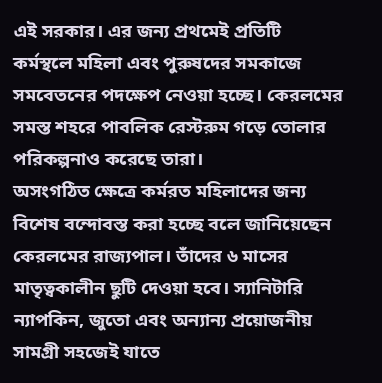এই সরকার। এর জন্য প্রথমেই প্রতিটি কর্মস্থলে মহিলা এবং পুরুষদের সমকাজে সমবেতনের পদক্ষেপ নেওয়া হচ্ছে। কেরলমের সমস্ত শহরে পাবলিক রেস্টরুম গড়ে তোলার পরিকল্পনাও করেছে তারা।
অসংগঠিত ক্ষেত্রে কর্মরত মহিলাদের জন্য বিশেষ বন্দোবস্ত করা হচ্ছে বলে জানিয়েছেন কেরলমের রাজ্যপাল। তাঁদের ৬ মাসের মাতৃত্বকালীন ছুটি দেওয়া হবে। স্যানিটারি ন্যাপকিন, জুতো এবং অন্যান্য প্রয়োজনীয় সামগ্রী সহজেই যাতে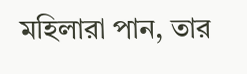মহিলারা পান, তার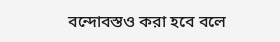বন্দোবস্তও করা হবে বলে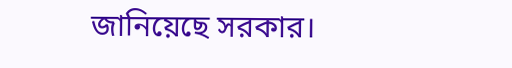জানিয়েছে সরকার।